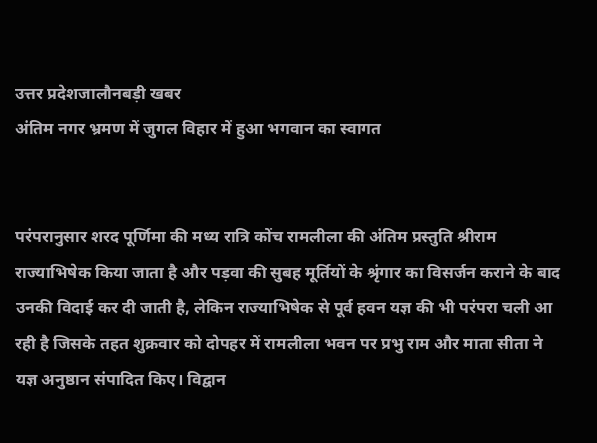उत्तर प्रदेशजालौनबड़ी खबर
अंतिम नगर भ्रमण में जुगल विहार में हुआ भगवान का स्वागत


परंपरानुसार शरद पूर्णिमा की मध्य रात्रि कोंच रामलीला की अंतिम प्रस्तुति श्रीराम राज्याभिषेक किया जाता है और पड़वा की सुबह मूर्तियों के श्रृंगार का विसर्जन कराने के बाद उनकी विदाई कर दी जाती है, लेकिन राज्याभिषेक से पूर्व हवन यज्ञ की भी परंपरा चली आ रही है जिसके तहत शुक्रवार को दोपहर में रामलीला भवन पर प्रभु राम और माता सीता ने यज्ञ अनुष्ठान संपादित किए। विद्वान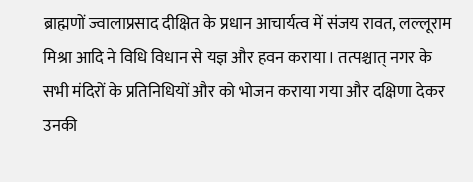ब्राह्मणों ज्वालाप्रसाद दीक्षित के प्रधान आचार्यत्व में संजय रावत, लल्लूराम मिश्रा आदि ने विधि विधान से यज्ञ और हवन कराया। तत्पश्चात् नगर के सभी मंदिरों के प्रतिनिधियों और को भोजन कराया गया और दक्षिणा देकर उनकी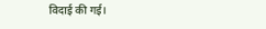विदाई की गई।